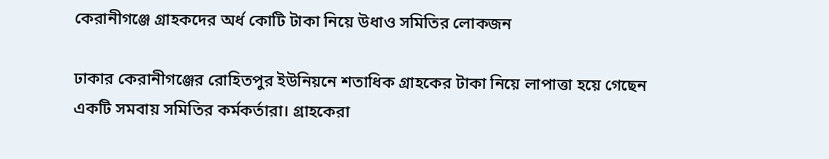কেরানীগঞ্জে গ্রাহকদের অর্ধ কোটি টাকা নিয়ে উধাও সমিতির লোকজন

ঢাকার কেরানীগঞ্জের রোহিতপুর ইউনিয়নে শতাধিক গ্রাহকের টাকা নিয়ে লাপাত্তা হয়ে গেছেন একটি সমবায় সমিতির কর্মকর্তারা। গ্রাহকেরা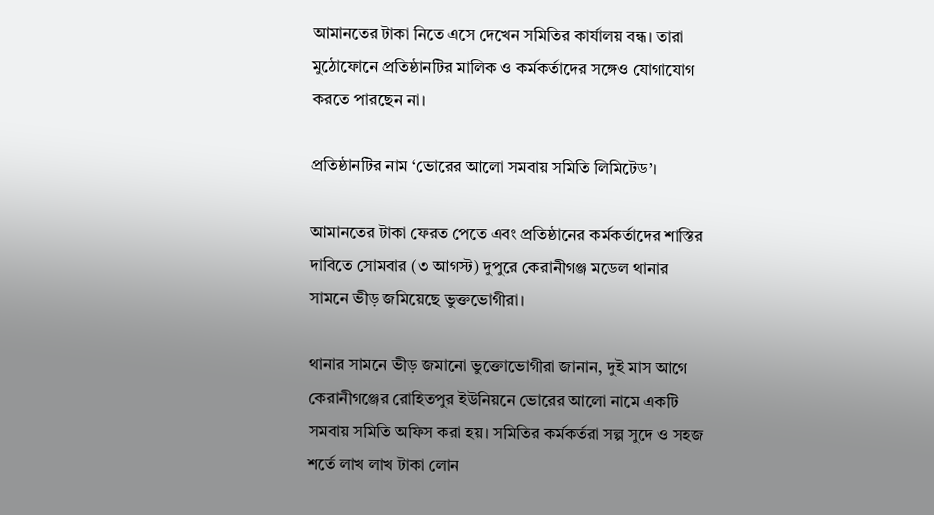আমানতের টাকা নিতে এসে দেখেন সমিতির কার্যালয় বন্ধ। তারা মুঠোফোনে প্রতিষ্ঠানটির মালিক ও কর্মকর্তাদের সঙ্গেও যোগাযোগ করতে পারছেন না।

প্রতিষ্ঠানটির নাম ‘ভোরের আলো সমবায় সমিতি লিমিটেড’।

আমানতের টাকা ফেরত পেতে এবং প্রতিষ্ঠানের কর্মকর্তাদের শাস্তির দাবিতে সোমবার (৩ আগস্ট) দুপুরে কেরানীগঞ্জ মডেল থানার সামনে ভীড় জমিয়েছে ভুক্তভোগীরা।

থানার সামনে ভীড় জমানো ভুক্তোভোগীরা জানান, দুই মাস আগে কেরানীগঞ্জের রোহিতপুর ইউনিয়নে ভোরের আলো নামে একটি সমবায় সমিতি অফিস করা হয়। সমিতির কর্মকর্তরা সল্প সুদে ও সহজ শর্তে লাখ লাখ টাকা লোন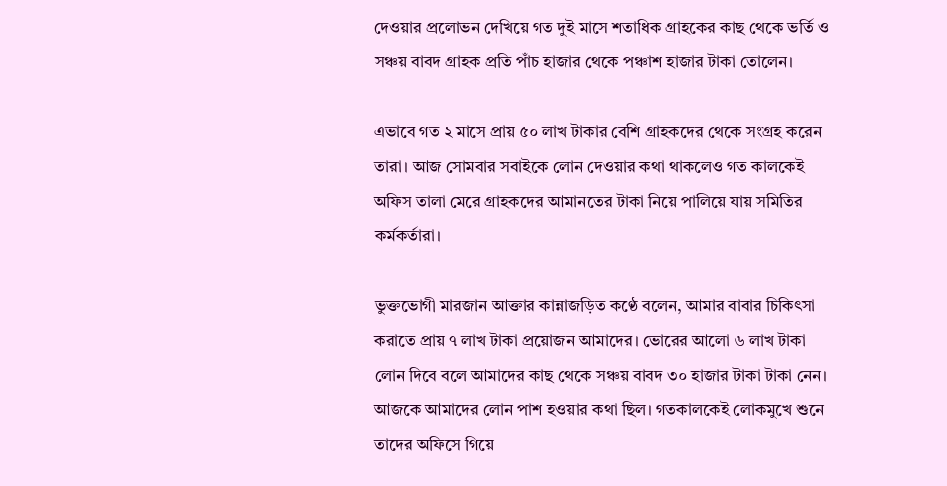দেওয়ার প্রলোভন দেখিয়ে গত দুই মাসে শতাধিক গ্রাহকের কাছ থেকে ভর্তি ও সঞ্চয় বাবদ গ্রাহক প্রতি পাঁচ হাজার থেকে পঞ্চাশ হাজার টাকা তোলেন।

এভাবে গত ২ মাসে প্রায় ৫০ লাখ টাকার বেশি গ্রাহকদের থেকে সংগ্রহ করেন তারা। আজ সোমবার সবাইকে লোন দেওয়ার কথা থাকলেও গত কালকেই অফিস তালা মেরে গ্রাহকদের আমানতের টাকা নিয়ে পালিয়ে যায় সমিতির কর্মকর্তারা।

ভুক্তভোগী মারজান আক্তার কান্নাজড়িত কণ্ঠে বলেন, আমার বাবার চিকিৎসা করাতে প্রায় ৭ লাখ টাকা প্রয়োজন আমাদের। ভোরের আলো ৬ লাখ টাকা লোন দিবে বলে আমাদের কাছ থেকে সঞ্চয় বাবদ ৩০ হাজার টাকা টাকা নেন। আজকে আমাদের লোন পাশ হওয়ার কথা ছিল। গতকালকেই লোকমুখে শুনে তাদের অফিসে গিয়ে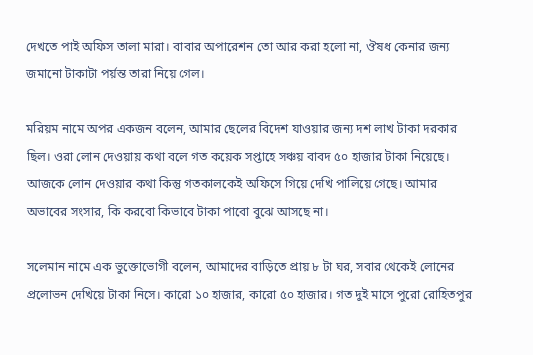দেখতে পাই অফিস তালা মারা। বাবার অপারেশন তো আর করা হলো না, ঔষধ কেনার জন্য জমানো টাকাটা পর্য়ন্ত তারা নিয়ে গেল।

মরিয়ম নামে অপর একজন বলেন, আমার ছেলের বিদেশ যাওয়ার জন্য দশ লাখ টাকা দরকার ছিল। ওরা লোন দেওয়ায় কথা বলে গত কয়েক সপ্তাহে সঞ্চয় বাবদ ৫০ হাজার টাকা নিয়েছে। আজকে লোন দেওয়ার কথা কিন্তু গতকালকেই অফিসে গিয়ে দেখি পালিয়ে গেছে। আমার অভাবের সংসার, কি করবো কিভাবে টাকা পাবো বুঝে আসছে না।

সলেমান নামে এক ভুক্তোভোগী বলেন, আমাদের বাড়িতে প্রায় ৮ টা ঘর, সবার থেকেই লোনের প্রলোভন দেখিয়ে টাকা নিসে। কারো ১০ হাজার, কারো ৫০ হাজার। গত দুই মাসে পুরো রোহিতপুর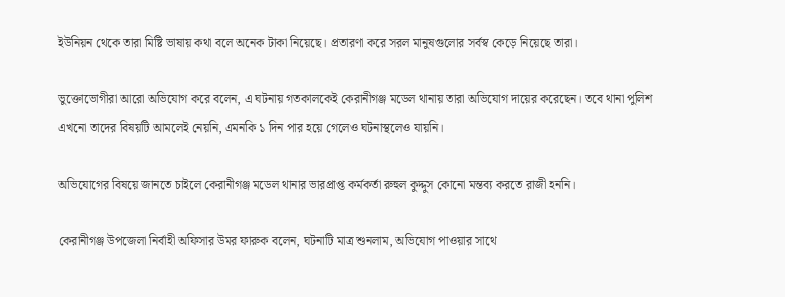ইউনিয়ন থেকে তারা মিষ্টি ভাষায় কথা বলে অনেক টাকা নিয়েছে। প্রতারণা করে সরল মানুষগুলোর সর্বস্ব কেড়ে নিয়েছে তারা।

ভুক্তোভোগীরা আরো অভিযোগ করে বলেন, এ ঘটনায় গতকালকেই কেরানীগঞ্জ মডেল থানায় তারা অভিযোগ দায়ের করেছেন। তবে থানা পুলিশ এখনো তাদের বিষয়টি আমলেই নেয়নি, এমনকি ১ দিন পার হয়ে গেলেও ঘটনাস্থলেও যায়নি।

অভিযোগের বিষয়ে জানতে চাইলে কেরানীগঞ্জ মডেল থানার ভারপ্রাপ্ত কর্মকর্তা রুহুল কুদ্দুস কোনো মন্তব্য করতে রাজী হননি।

কেরানীগঞ্জ উপজেলা নির্বাহী অফিসার উমর ফারুক বলেন, ঘটনাটি মাত্র শুনলাম, অভিযোগ পাওয়ার সাথে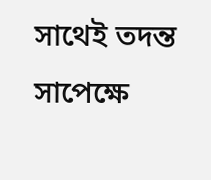সাথেই তদন্ত সাপেক্ষে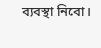ব্যবস্থা নিবো।